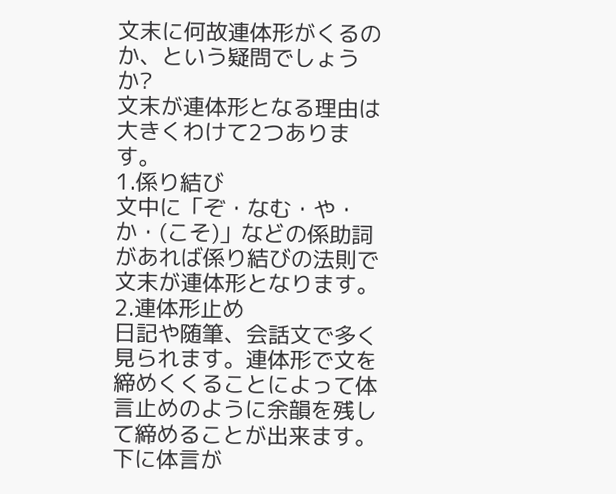文末に何故連体形がくるのか、という疑問でしょうか?
文末が連体形となる理由は大きくわけて2つあります。
1.係り結び
文中に「ぞ・なむ・や・か・(こそ)」などの係助詞があれば係り結びの法則で文末が連体形となります。
2.連体形止め
日記や随筆、会話文で多く見られます。連体形で文を締めくくることによって体言止めのように余韻を残して締めることが出来ます。
下に体言が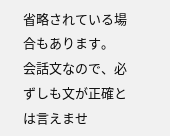省略されている場合もあります。
会話文なので、必ずしも文が正確とは言えませ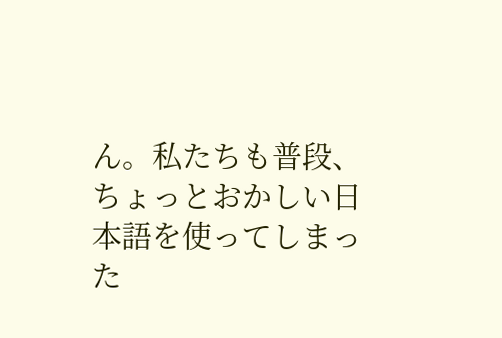ん。私たちも普段、ちょっとおかしい日本語を使ってしまった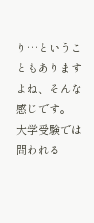り…ということもありますよね、そんな感じです。
大学受験では問われる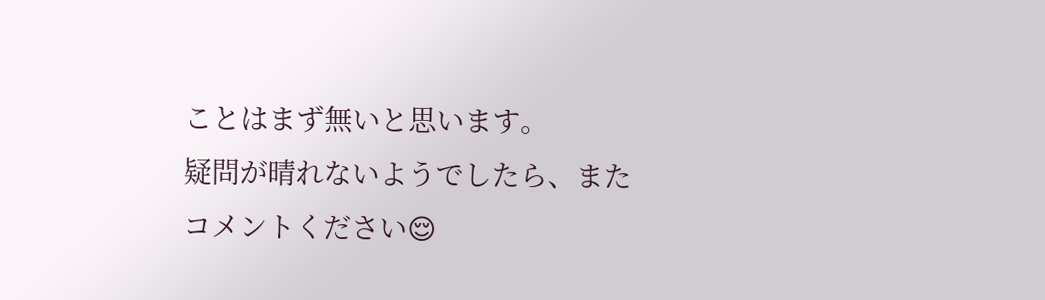ことはまず無いと思います。
疑問が晴れないようでしたら、またコメントください😌